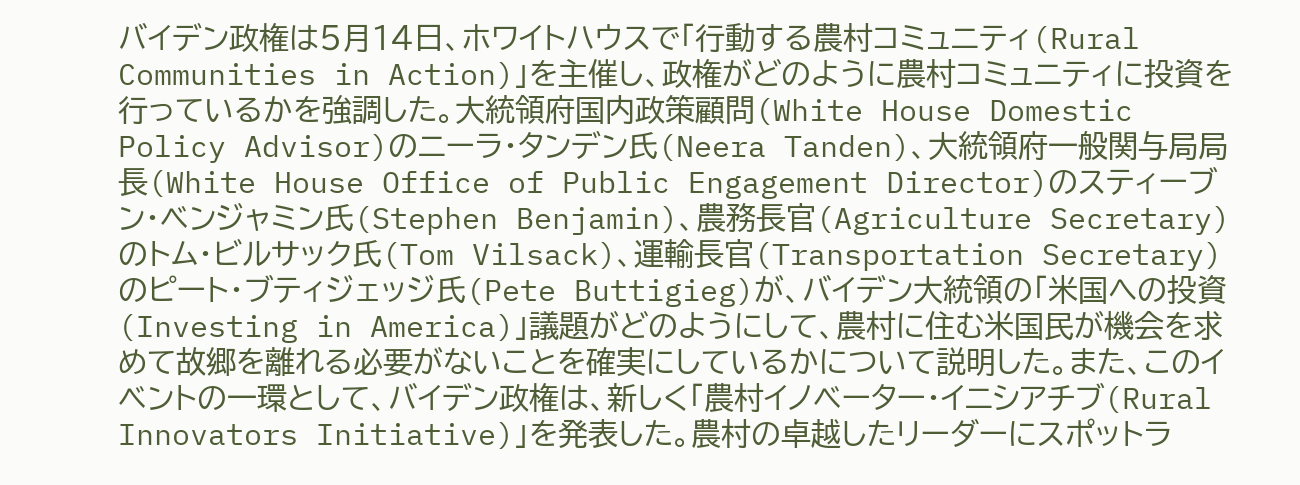バイデン政権は5月14日、ホワイトハウスで「行動する農村コミュニティ(Rural Communities in Action)」を主催し、政権がどのように農村コミュニティに投資を行っているかを強調した。大統領府国内政策顧問(White House Domestic Policy Advisor)のニーラ・タンデン氏(Neera Tanden)、大統領府一般関与局局長(White House Office of Public Engagement Director)のスティーブン・ベンジャミン氏(Stephen Benjamin)、農務長官(Agriculture Secretary)のトム・ビルサック氏(Tom Vilsack)、運輸長官(Transportation Secretary)のピート・ブティジェッジ氏(Pete Buttigieg)が、バイデン大統領の「米国への投資(Investing in America)」議題がどのようにして、農村に住む米国民が機会を求めて故郷を離れる必要がないことを確実にしているかについて説明した。また、このイベントの一環として、バイデン政権は、新しく「農村イノベーター・イニシアチブ(Rural Innovators Initiative)」を発表した。農村の卓越したリーダーにスポットラ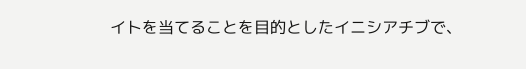イトを当てることを目的としたイニシアチブで、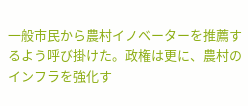一般市民から農村イノベーターを推薦するよう呼び掛けた。政権は更に、農村のインフラを強化す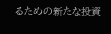るための新たな投資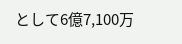として6億7,100万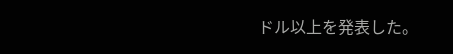ドル以上を発表した。